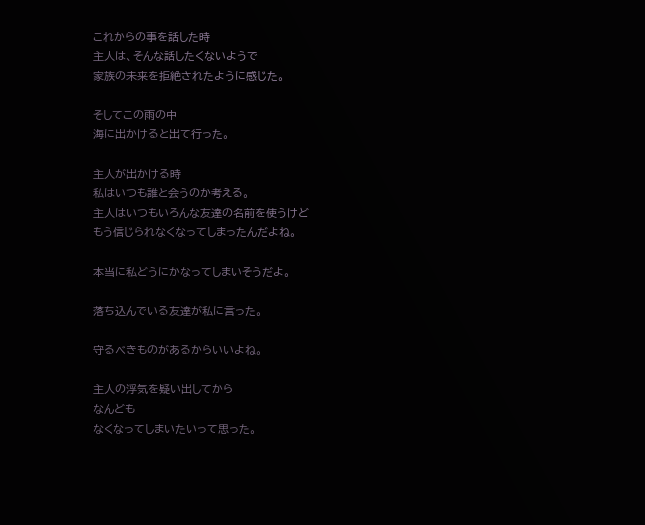これからの事を話した時
主人は、そんな話したくないようで
家族の未来を拒絶されたように感じた。

そしてこの雨の中
海に出かけると出て行った。

主人が出かける時
私はいつも誰と会うのか考える。
主人はいつもいろんな友達の名前を使うけど
もう信じられなくなってしまったんだよね。

本当に私どうにかなってしまいそうだよ。

落ち込んでいる友達が私に言った。

守るべきものがあるからいいよね。

主人の浮気を疑い出してから
なんども
なくなってしまいたいって思った。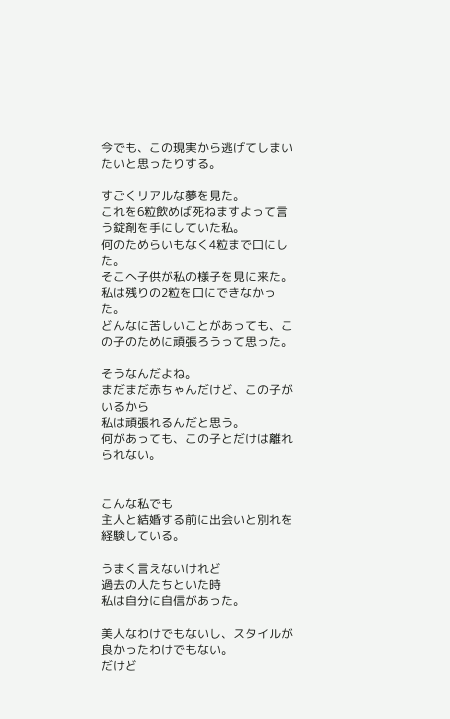今でも、この現実から逃げてしまいたいと思ったりする。

すごくリアルな夢を見た。
これを6粒飲めば死ねますよって言う錠剤を手にしていた私。
何のためらいもなく4粒まで口にした。
そこへ子供が私の様子を見に来た。
私は残りの2粒を口にできなかった。
どんなに苦しいことがあっても、この子のために頑張ろうって思った。

そうなんだよね。
まだまだ赤ちゃんだけど、この子がいるから
私は頑張れるんだと思う。
何があっても、この子とだけは離れられない。


こんな私でも
主人と結婚する前に出会いと別れを経験している。

うまく言えないけれど
過去の人たちといた時
私は自分に自信があった。

美人なわけでもないし、スタイルが良かったわけでもない。
だけど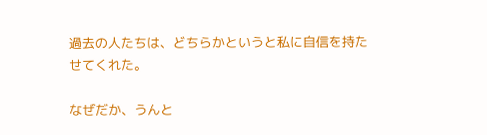過去の人たちは、どちらかというと私に自信を持たせてくれた。

なぜだか、うんと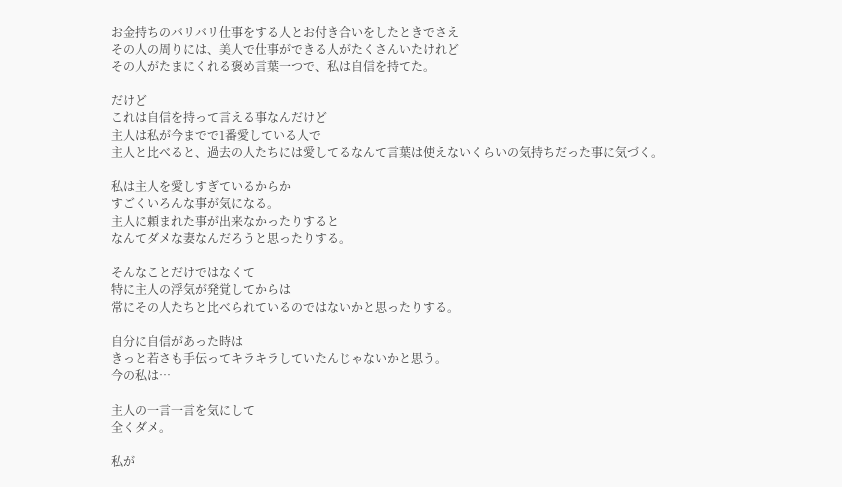お金持ちのバリバリ仕事をする人とお付き合いをしたときでさえ
その人の周りには、美人で仕事ができる人がたくさんいたけれど
その人がたまにくれる褒め言葉一つで、私は自信を持てた。

だけど
これは自信を持って言える事なんだけど
主人は私が今までで1番愛している人で
主人と比べると、過去の人たちには愛してるなんて言葉は使えないくらいの気持ちだった事に気づく。

私は主人を愛しすぎているからか
すごくいろんな事が気になる。
主人に頼まれた事が出来なかったりすると
なんてダメな妻なんだろうと思ったりする。

そんなことだけではなくて
特に主人の浮気が発覚してからは
常にその人たちと比べられているのではないかと思ったりする。

自分に自信があった時は
きっと若さも手伝ってキラキラしていたんじゃないかと思う。
今の私は…

主人の一言一言を気にして
全くダメ。

私が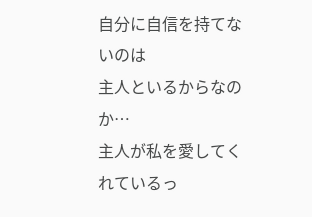自分に自信を持てないのは
主人といるからなのか…
主人が私を愛してくれているっ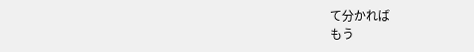て分かれば
もう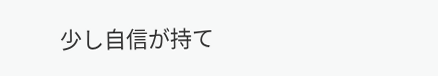少し自信が持て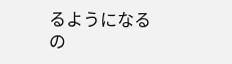るようになるの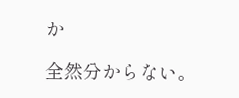か

全然分からない。